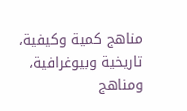مناهج كمية وكيفية، تاريخية وبيوغرافية، ومناهج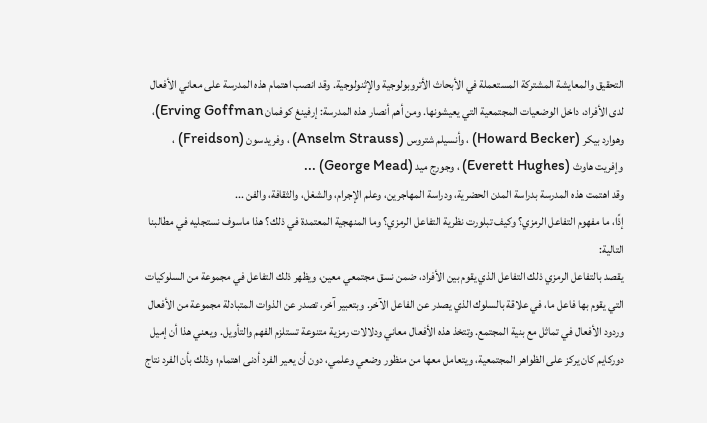التحقيق والمعايشة المشتركة المستعملة في الأبحاث الأتروبولوجية والإثنولوجية. وقد انصب اهتمام هذه المدرسة على معاني الأفعال لدى الأفراد، داخل الوضعيات المجتمعية التي يعيشونها. ومن أهم أنصار هذه المدرسة: إرفينغ كوفمان Erving Goffman)، وهوارد بيكر (Howard Becker) ، وأنسيلم شتروس (Anselm Strauss) ، وفريدسون (Freidson) ، وإفريت هاوث (Everett Hughes) ، وجورج ميد (George Mead) ...
وقد اهتمت هذه المدرسة بدراسة المدن الحضرية، ودراسة المهاجرين، وعلم الإجرام، والشغل، والثقافة، والفن ...
إذًا، ما مفهوم التفاعل الرمزي؟ وكيف تبلورت نظرية التفاعل الرمزي؟ وما المنهجية المعتمدة في ذلك؟ هذا ماسوف نستجليه في مطالبنا التالية:
يقصد بالتفاعل الرمزي ذلك التفاعل الذي يقوم بين الأفراد، ضمن نسق مجتمعي معين، ويظهر ذلك التفاعل في مجموعة من السلوكيات التي يقوم بها فاعل ما، في علاقة بالسلوك الذي يصدر عن الفاعل الآخر. وبتعبير آخر، تصدر عن الذوات المتبادلة مجموعة من الأفعال وردود الأفعال في تماثل مع بنية المجتمع. وتتخذ هذه الأفعال معاني ودلالات رمزية متنوعة تستلزم الفهم والتأويل. ويعني هذا أن إميل دوركايم كان يركز على الظواهر المجتمعية، ويتعامل معها من منظور وضعي وعلمي، دون أن يعير الفرد أدنى اهتمام؛ وذلك بأن الفرد نتاج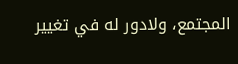المجتمع، ولادور له في تغيير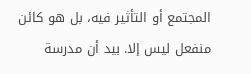المجتمع أو التأثير فيه، بل هو كائن منفعل ليس إلا. بيد أن مدرسة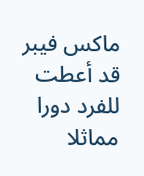ماكس فيبر قد أعطت للفرد دورا مماثلا